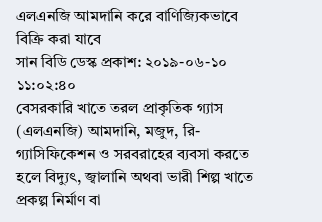এলএনজি আমদানি করে বাণিজ্যিকভাবে বিক্রি করা যাবে
সান বিডি ডেস্ক প্রকাশ: ২০১৯-০৬-১০ ১১:০২:৪০
বেসরকারি খাতে তরল প্রাকৃতিক গ্যাস (এলএনজি) আমদানি, মজুদ, রি-গ্যাসিফিকেশন ও সরবরাহের ব্যবসা করতে হলে বিদ্যুৎ, জ্বালানি অথবা ভারী শিল্প খাতে প্রকল্প নির্মাণ বা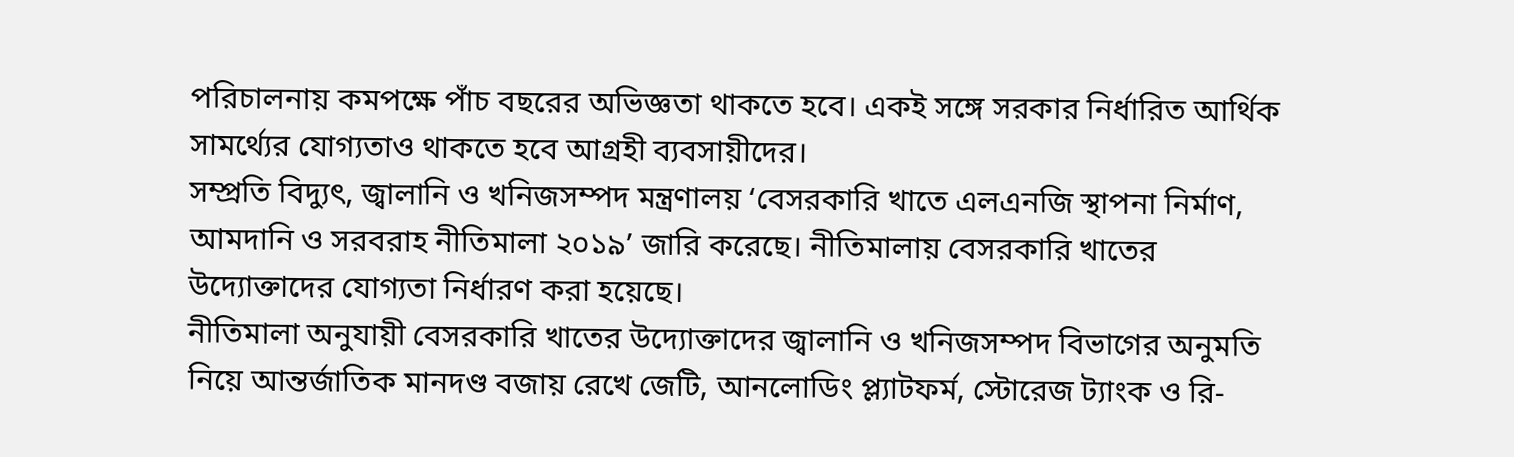পরিচালনায় কমপক্ষে পাঁচ বছরের অভিজ্ঞতা থাকতে হবে। একই সঙ্গে সরকার নির্ধারিত আর্থিক সামর্থ্যের যোগ্যতাও থাকতে হবে আগ্রহী ব্যবসায়ীদের।
সম্প্রতি বিদ্যুৎ, জ্বালানি ও খনিজসম্পদ মন্ত্রণালয় ‘বেসরকারি খাতে এলএনজি স্থাপনা নির্মাণ, আমদানি ও সরবরাহ নীতিমালা ২০১৯’ জারি করেছে। নীতিমালায় বেসরকারি খাতের উদ্যোক্তাদের যোগ্যতা নির্ধারণ করা হয়েছে।
নীতিমালা অনুযায়ী বেসরকারি খাতের উদ্যোক্তাদের জ্বালানি ও খনিজসম্পদ বিভাগের অনুমতি নিয়ে আন্তর্জাতিক মানদণ্ড বজায় রেখে জেটি, আনলোডিং প্ল্যাটফর্ম, স্টোরেজ ট্যাংক ও রি-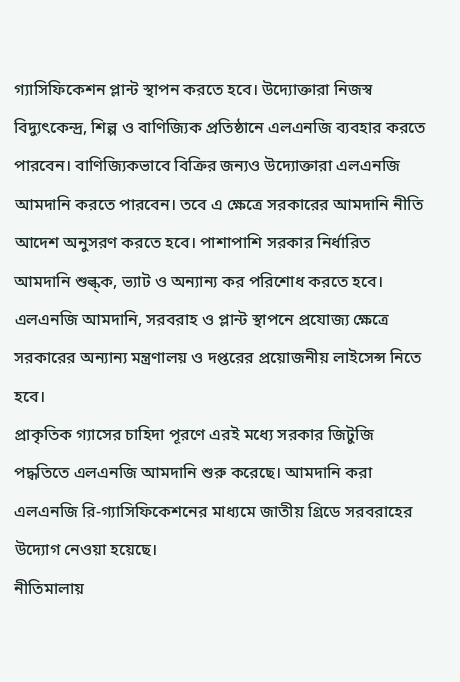গ্যাসিফিকেশন প্লান্ট স্থাপন করতে হবে। উদ্যোক্তারা নিজস্ব বিদ্যুৎকেন্দ্র, শিল্প ও বাণিজ্যিক প্রতিষ্ঠানে এলএনজি ব্যবহার করতে পারবেন। বাণিজ্যিকভাবে বিক্রির জন্যও উদ্যোক্তারা এলএনজি আমদানি করতে পারবেন। তবে এ ক্ষেত্রে সরকারের আমদানি নীতি আদেশ অনুসরণ করতে হবে। পাশাপাশি সরকার নির্ধারিত আমদানি শুল্ক্ক, ভ্যাট ও অন্যান্য কর পরিশোধ করতে হবে। এলএনজি আমদানি, সরবরাহ ও প্লান্ট স্থাপনে প্রযোজ্য ক্ষেত্রে সরকারের অন্যান্য মন্ত্রণালয় ও দপ্তরের প্রয়োজনীয় লাইসেন্স নিতে হবে।
প্রাকৃতিক গ্যাসের চাহিদা পূরণে এরই মধ্যে সরকার জিটুজি পদ্ধতিতে এলএনজি আমদানি শুরু করেছে। আমদানি করা এলএনজি রি-গ্যাসিফিকেশনের মাধ্যমে জাতীয় গ্রিডে সরবরাহের উদ্যোগ নেওয়া হয়েছে।
নীতিমালায়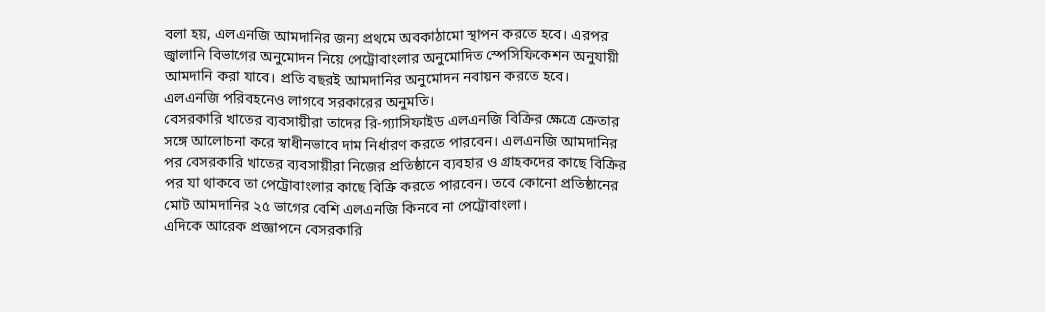বলা হয়, এলএনজি আমদানির জন্য প্রথমে অবকাঠামো স্থাপন করতে হবে। এরপর জ্বালানি বিভাগের অনুমোদন নিয়ে পেট্রোবাংলার অনুমোদিত স্পেসিফিকেশন অনুযায়ী আমদানি করা যাবে। প্রতি বছরই আমদানির অনুমোদন নবায়ন করতে হবে। এলএনজি পরিবহনেও লাগবে সরকারের অনুমতি।
বেসরকারি খাতের ব্যবসায়ীরা তাদের রি-গ্যাসিফাইড এলএনজি বিক্রির ক্ষেত্রে ক্রেতার সঙ্গে আলোচনা করে স্বাধীনভাবে দাম নির্ধারণ করতে পারবেন। এলএনজি আমদানির পর বেসরকারি খাতের ব্যবসায়ীরা নিজের প্রতিষ্ঠানে ব্যবহার ও গ্রাহকদের কাছে বিক্রির পর যা থাকবে তা পেট্রোবাংলার কাছে বিক্রি করতে পারবেন। তবে কোনো প্রতিষ্ঠানের মোট আমদানির ২৫ ভাগের বেশি এলএনজি কিনবে না পেট্রোবাংলা।
এদিকে আরেক প্রজ্ঞাপনে বেসরকারি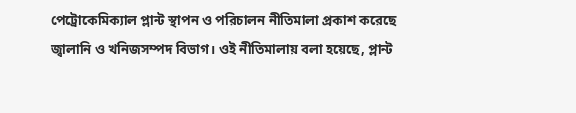পেট্রোকেমিক্যাল প্লান্ট স্থাপন ও পরিচালন নীতিমালা প্রকাশ করেছে জ্বালানি ও খনিজসম্পদ বিভাগ। ওই নীতিমালায় বলা হয়েছে, প্লান্ট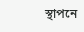স্থাপনে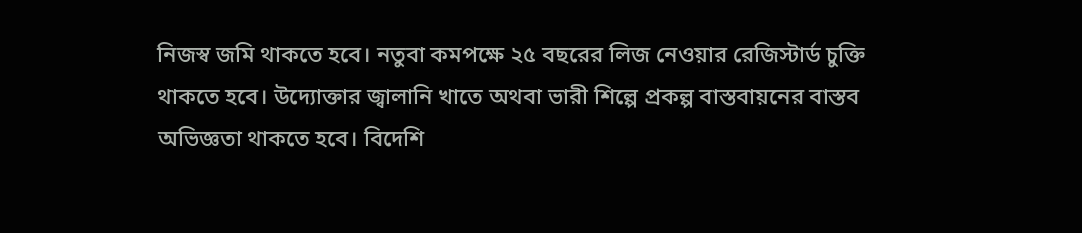নিজস্ব জমি থাকতে হবে। নতুবা কমপক্ষে ২৫ বছরের লিজ নেওয়ার রেজিস্টার্ড চুক্তি থাকতে হবে। উদ্যোক্তার জ্বালানি খাতে অথবা ভারী শিল্পে প্রকল্প বাস্তবায়নের বাস্তব অভিজ্ঞতা থাকতে হবে। বিদেশি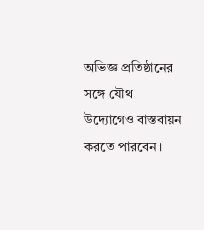অভিজ্ঞ প্রতিষ্ঠানের সঙ্গে যৌথ উদ্যোগেও বাস্তবায়ন করতে পারবেন।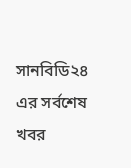সানবিডি২৪ এর সর্বশেষ খবর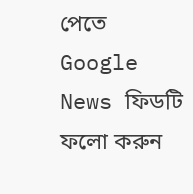পেতে Google News ফিডটি ফলো করুন